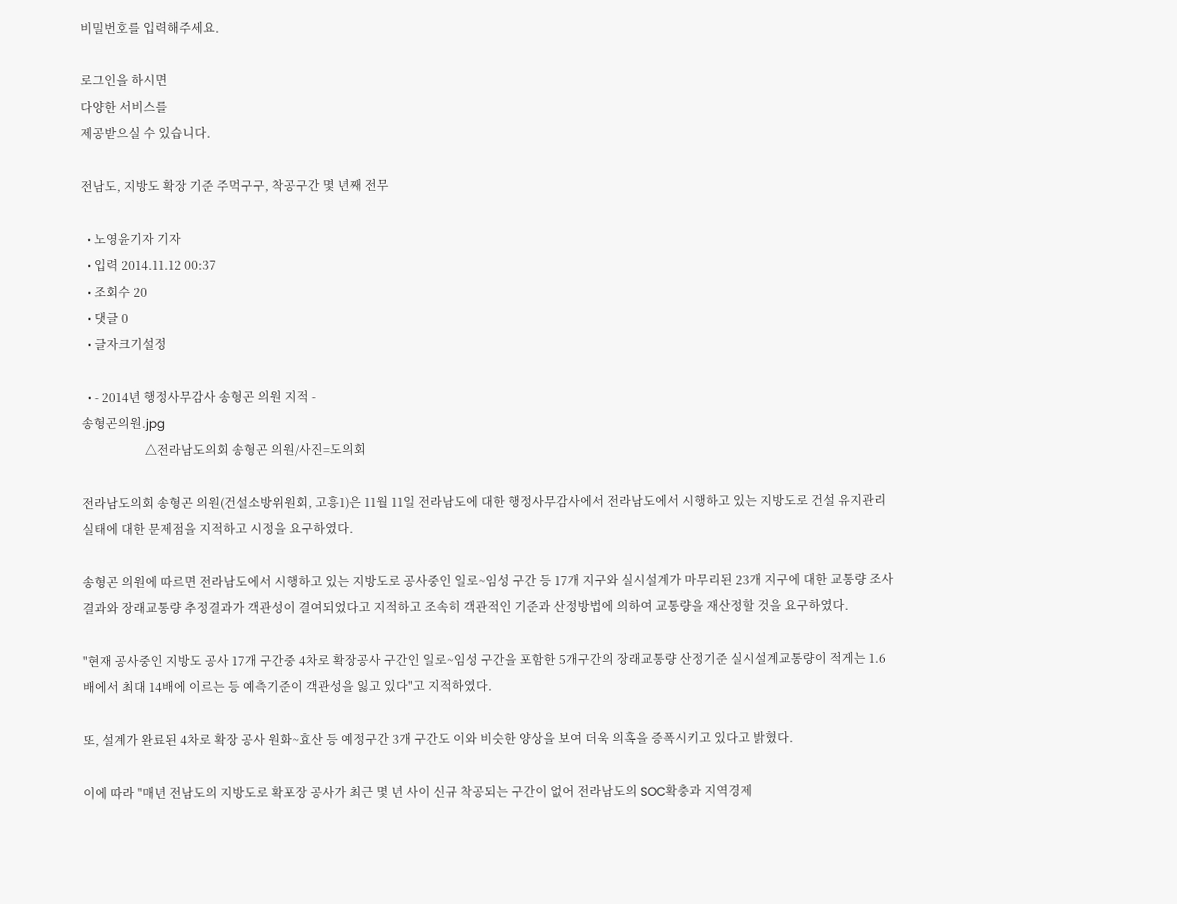비밀번호를 입력해주세요.

로그인을 하시면
다양한 서비스를
제공받으실 수 있습니다.

전남도, 지방도 확장 기준 주먹구구, 착공구간 몇 년째 전무

  • 노영윤기자 기자
  • 입력 2014.11.12 00:37
  • 조회수 20
  • 댓글 0
  • 글자크기설정

  • - 2014년 행정사무감사 송형곤 의원 지적 -
송형곤의원.jpg
                     △전라남도의회 송형곤 의원/사진=도의회

전라남도의회 송형곤 의원(건설소방위원회, 고흥1)은 11월 11일 전라남도에 대한 행정사무감사에서 전라남도에서 시행하고 있는 지방도로 건설 유지관리 실태에 대한 문제점을 지적하고 시정을 요구하였다.

송형곤 의원에 따르면 전라남도에서 시행하고 있는 지방도로 공사중인 일로~임성 구간 등 17개 지구와 실시설계가 마무리된 23개 지구에 대한 교통량 조사결과와 장래교통량 추정결과가 객관성이 결여되었다고 지적하고 조속히 객관적인 기준과 산정방법에 의하여 교통량을 재산정할 것을 요구하였다.

"현재 공사중인 지방도 공사 17개 구간중 4차로 확장공사 구간인 일로~임성 구간을 포함한 5개구간의 장래교통량 산정기준 실시설계교통량이 적게는 1.6배에서 최대 14배에 이르는 등 예측기준이 객관성을 잃고 있다"고 지적하였다.

또, 설계가 완료된 4차로 확장 공사 원화~효산 등 예정구간 3개 구간도 이와 비슷한 양상을 보여 더욱 의혹을 증폭시키고 있다고 밝혔다.

이에 따라 "매년 전남도의 지방도로 확포장 공사가 최근 몇 년 사이 신규 착공되는 구간이 없어 전라남도의 SOC확충과 지역경제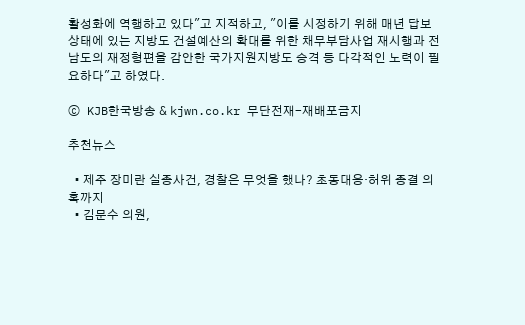활성화에 역행하고 있다"고 지적하고, "이를 시정하기 위해 매년 답보상태에 있는 지방도 건설예산의 확대를 위한 채무부담사업 재시행과 전남도의 재정형편을 감안한 국가지원지방도 승격 등 다각적인 노력이 필요하다"고 하였다.

ⓒ KJB한국방송 & kjwn.co.kr 무단전재-재배포금지

추천뉴스

  • 제주 장미란 실종사건, 경찰은 무엇을 했나? 초동대응·허위 종결 의혹까지
  • 김문수 의원,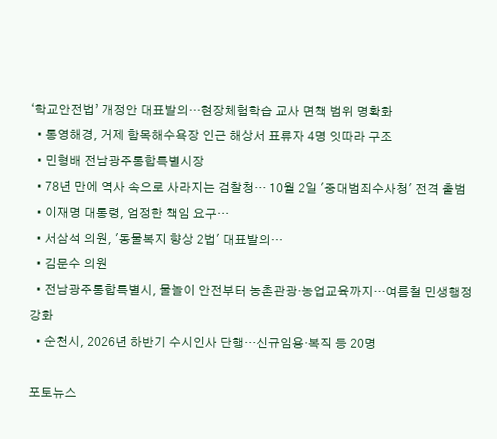‘학교안전법’ 개정안 대표발의…현장체험학습 교사 면책 범위 명확화
  • 통영해경, 거제 함목해수욕장 인근 해상서 표류자 4명 잇따라 구조
  • 민형배 전남광주통합특별시장
  • 78년 만에 역사 속으로 사라지는 검찰청… 10월 2일 '중대범죄수사청' 전격 출범
  • 이재명 대통령, 엄정한 책임 요구…
  • 서삼석 의원, '동물복지 향상 2법' 대표발의…
  • 김문수 의원
  • 전남광주통합특별시, 물놀이 안전부터 농촌관광·농업교육까지…여름철 민생행정 강화
  • 순천시, 2026년 하반기 수시인사 단행…신규임용·복직 등 20명

포토뉴스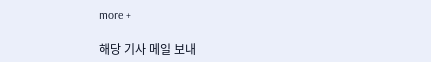more +

해당 기사 메일 보내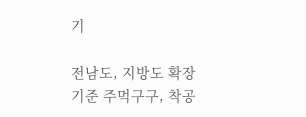기

전남도, 지방도 확장 기준 주먹구구, 착공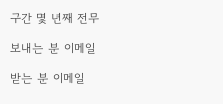구간 몇 년째 전무

보내는 분 이메일

받는 분 이메일